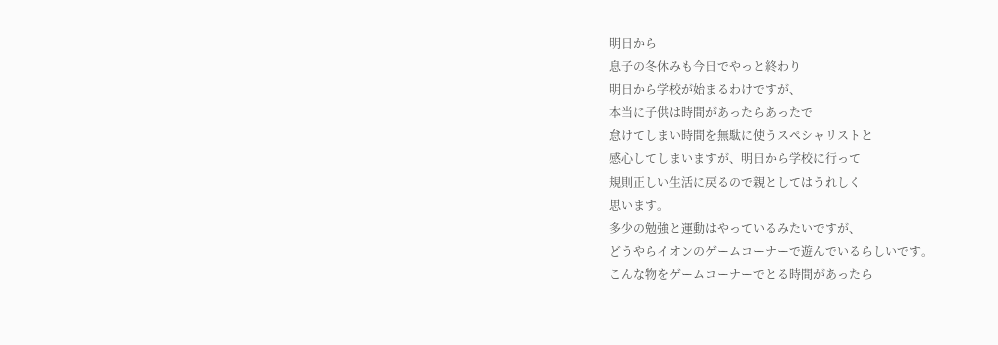明日から
息子の冬休みも今日でやっと終わり
明日から学校が始まるわけですが、
本当に子供は時間があったらあったで
怠けてしまい時間を無駄に使うスペシャリストと
感心してしまいますが、明日から学校に行って
規則正しい生活に戻るので親としてはうれしく
思います。
多少の勉強と運動はやっているみたいですが、
どうやらイオンのゲームコーナーで遊んでいるらしいです。
こんな物をゲームコーナーでとる時間があったら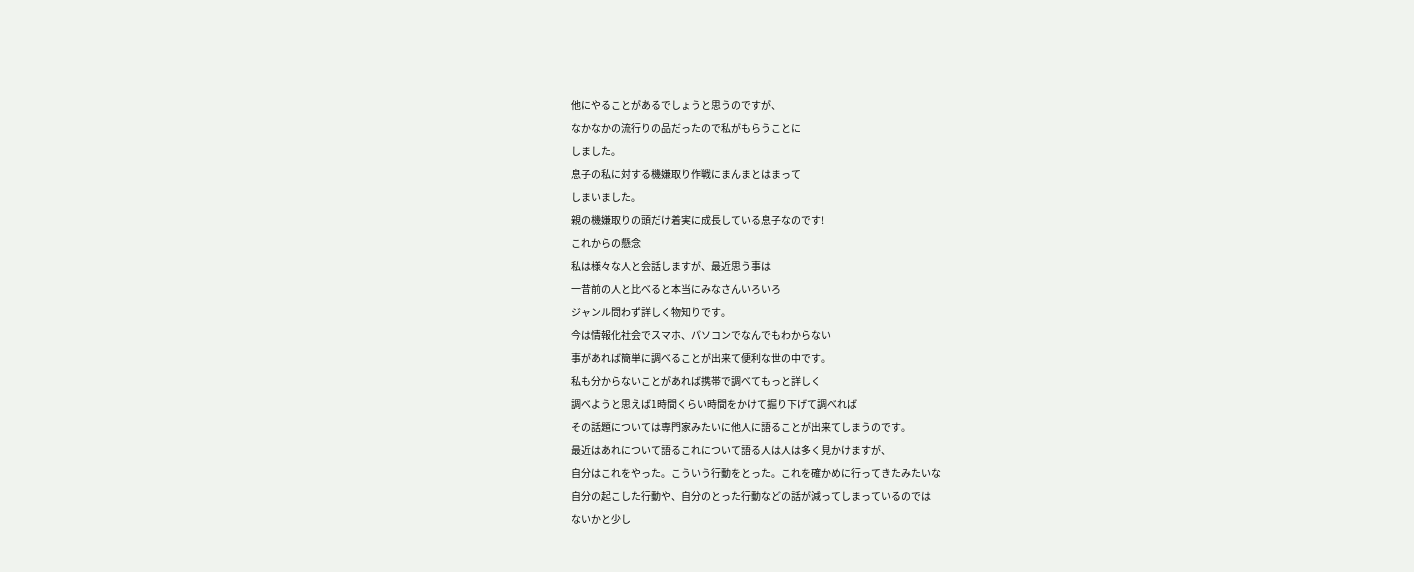他にやることがあるでしょうと思うのですが、
なかなかの流行りの品だったので私がもらうことに
しました。
息子の私に対する機嫌取り作戦にまんまとはまって
しまいました。
親の機嫌取りの頭だけ着実に成長している息子なのです!
これからの懸念
私は様々な人と会話しますが、最近思う事は
一昔前の人と比べると本当にみなさんいろいろ
ジャンル問わず詳しく物知りです。
今は情報化社会でスマホ、パソコンでなんでもわからない
事があれば簡単に調べることが出来て便利な世の中です。
私も分からないことがあれば携帯で調べてもっと詳しく
調べようと思えば1時間くらい時間をかけて掘り下げて調べれば
その話題については専門家みたいに他人に語ることが出来てしまうのです。
最近はあれについて語るこれについて語る人は人は多く見かけますが、
自分はこれをやった。こういう行動をとった。これを確かめに行ってきたみたいな
自分の起こした行動や、自分のとった行動などの話が減ってしまっているのでは
ないかと少し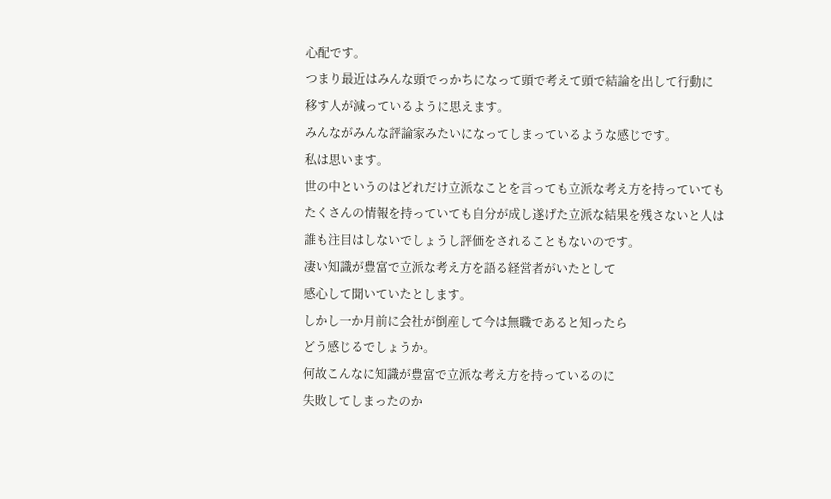心配です。
つまり最近はみんな頭でっかちになって頭で考えて頭で結論を出して行動に
移す人が減っているように思えます。
みんながみんな評論家みたいになってしまっているような感じです。
私は思います。
世の中というのはどれだけ立派なことを言っても立派な考え方を持っていても
たくさんの情報を持っていても自分が成し遂げた立派な結果を残さないと人は
誰も注目はしないでしょうし評価をされることもないのです。
凄い知識が豊富で立派な考え方を語る経営者がいたとして
感心して聞いていたとします。
しかし一か月前に会社が倒産して今は無職であると知ったら
どう感じるでしょうか。
何故こんなに知識が豊富で立派な考え方を持っているのに
失敗してしまったのか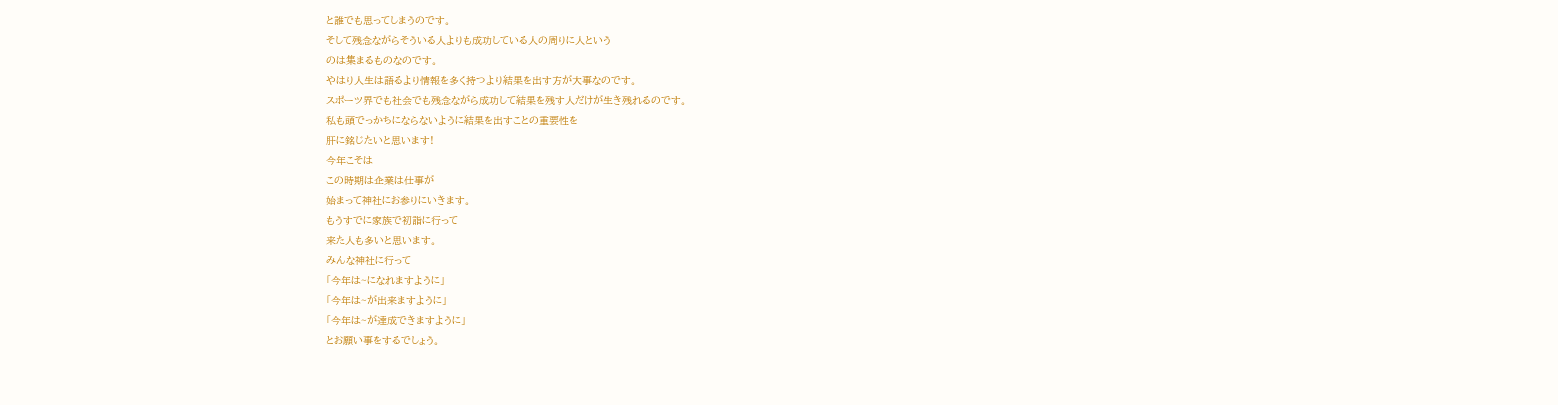と誰でも思ってしまうのです。
そして残念ながらそういる人よりも成功している人の周りに人という
のは集まるものなのです。
やはり人生は語るより情報を多く持つより結果を出す方が大事なのです。
スポーツ界でも社会でも残念ながら成功して結果を残す人だけが生き残れるのです。
私も頭でっかちにならないように結果を出すことの重要性を
肝に銘じたいと思います!
今年こそは
この時期は企業は仕事が
始まって神社にお参りにいきます。
もうすでに家族で初詣に行って
来た人も多いと思います。
みんな神社に行って
「今年は~になれますように」
「今年は~が出来ますように」
「今年は~が達成できますように」
とお願い事をするでしょう。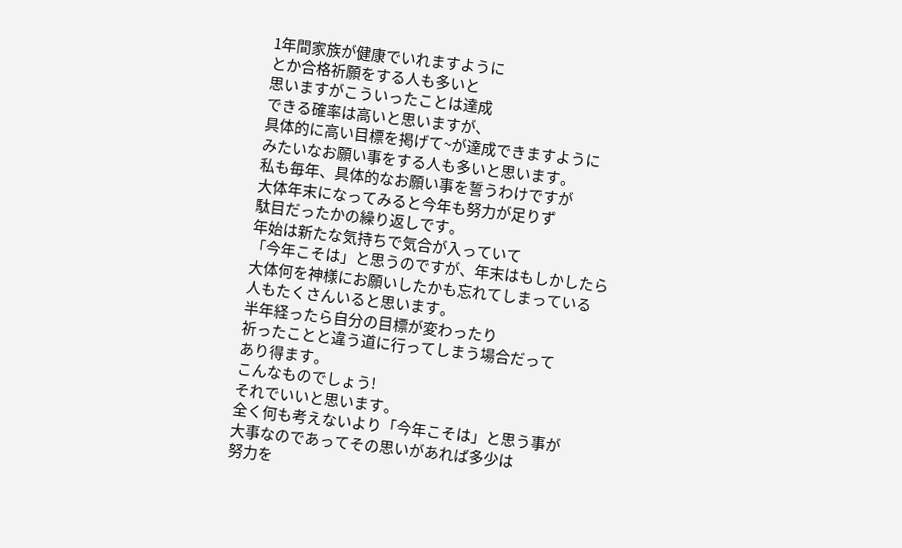1年間家族が健康でいれますように
とか合格祈願をする人も多いと
思いますがこういったことは達成
できる確率は高いと思いますが、
具体的に高い目標を掲げて~が達成できますように
みたいなお願い事をする人も多いと思います。
私も毎年、具体的なお願い事を誓うわけですが
大体年末になってみると今年も努力が足りず
駄目だったかの繰り返しです。
年始は新たな気持ちで気合が入っていて
「今年こそは」と思うのですが、年末はもしかしたら
大体何を神様にお願いしたかも忘れてしまっている
人もたくさんいると思います。
半年経ったら自分の目標が変わったり
祈ったことと違う道に行ってしまう場合だって
あり得ます。
こんなものでしょう!
それでいいと思います。
全く何も考えないより「今年こそは」と思う事が
大事なのであってその思いがあれば多少は
努力を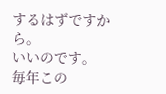するはずですから。
いいのです。
毎年この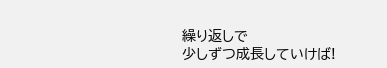繰り返しで
少しずつ成長していけば!